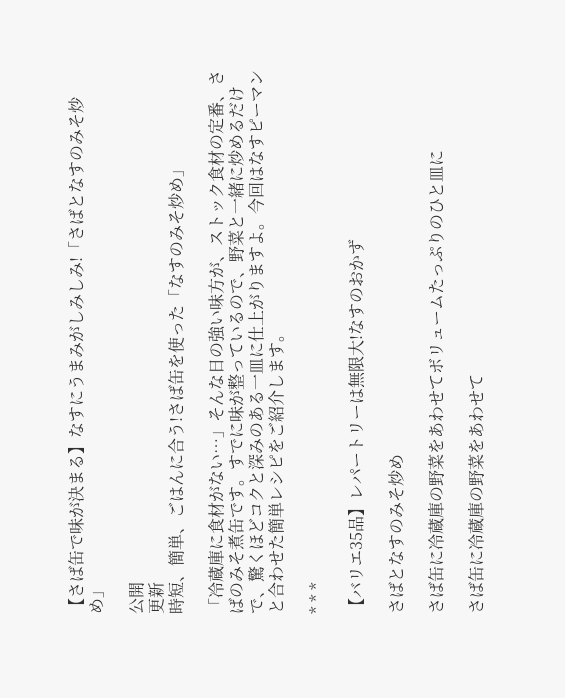【さば缶で味が決まる】なすにうまみがしみしみ!「さばとなすのみそ炒め」

公開
更新
時短、簡単、ごはんに合う!さば缶を使った「なすのみそ炒め」

「冷蔵庫に食材がない…」そんな日の強い味方が、ストック食材の定番、さばのみそ煮缶です。すでに味が整っているので、野菜と一緒に炒めるだけで、驚くほどコクと深みのある一皿に仕上がりますよ。今回はなすピーマンと合わせた簡単レシピをご紹介します。

* * *

【バリエ35品】レパートリーは無限大!なすのおかず

さばとなすのみそ炒め

さば缶に冷蔵庫の野菜をあわせてボリュームたっぷりのひと皿に

さば缶に冷蔵庫の野菜をあわせて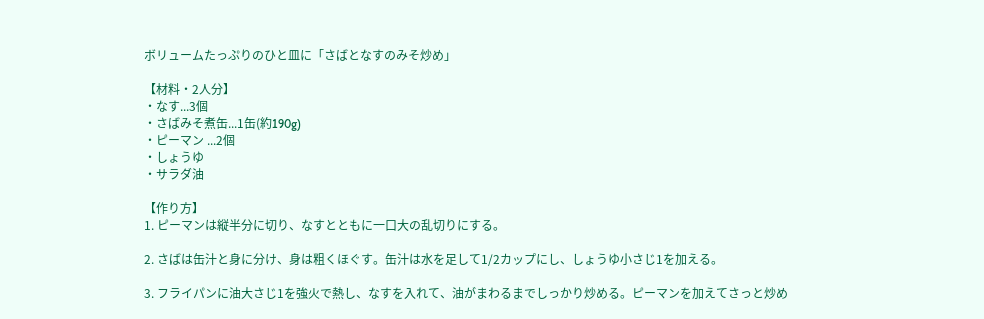ボリュームたっぷりのひと皿に「さばとなすのみそ炒め」

【材料・2人分】
・なす...3個
・さばみそ煮缶...1缶(約190g)
・ピーマン ...2個
・しょうゆ
・サラダ油

【作り方】
1. ピーマンは縦半分に切り、なすとともに一口大の乱切りにする。

2. さばは缶汁と身に分け、身は粗くほぐす。缶汁は水を足して1/2カップにし、しょうゆ小さじ1を加える。

3. フライパンに油大さじ1を強火で熱し、なすを入れて、油がまわるまでしっかり炒める。ピーマンを加えてさっと炒め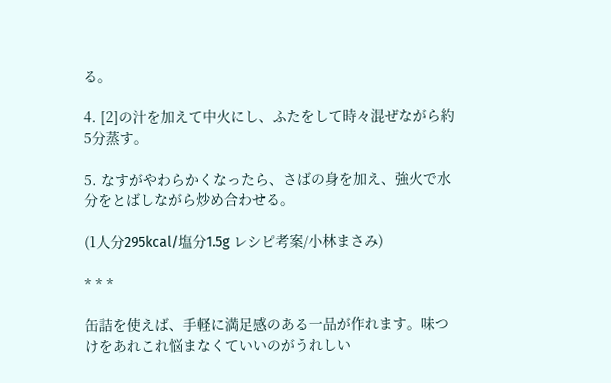る。

4. [2]の汁を加えて中火にし、ふたをして時々混ぜながら約5分蒸す。

5. なすがやわらかくなったら、さばの身を加え、強火で水分をとばしながら炒め合わせる。

(1人分295kcal/塩分1.5g レシピ考案/小林まさみ)

* * *

缶詰を使えば、手軽に満足感のある一品が作れます。味つけをあれこれ悩まなくていいのがうれしい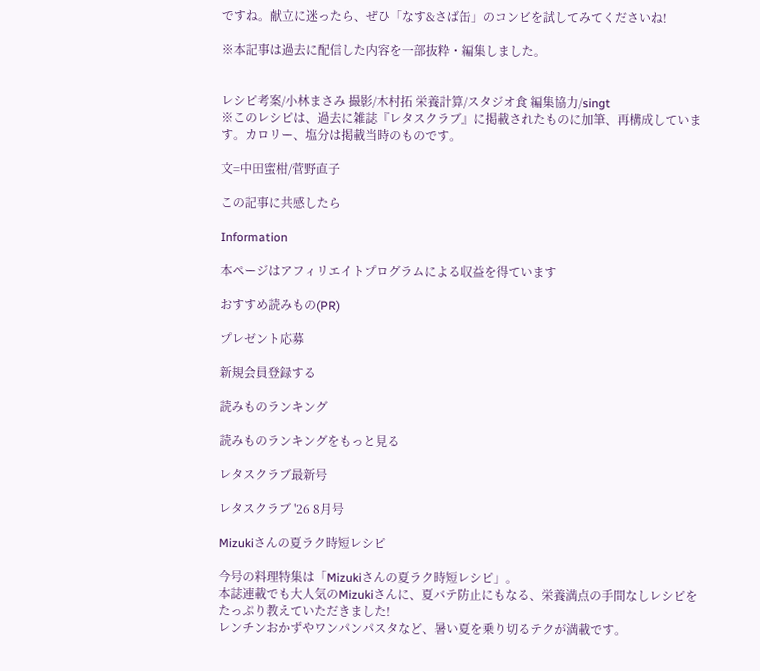ですね。献立に迷ったら、ぜひ「なす&さば缶」のコンビを試してみてくださいね!

※本記事は過去に配信した内容を一部抜粋・編集しました。


レシピ考案/小林まさみ 撮影/木村拓 栄養計算/スタジオ食 編集協力/singt
※このレシピは、過去に雑誌『レタスクラブ』に掲載されたものに加筆、再構成しています。カロリー、塩分は掲載当時のものです。

文=中田蜜柑/菅野直子

この記事に共感したら

Information

本ページはアフィリエイトプログラムによる収益を得ています

おすすめ読みもの(PR)

プレゼント応募

新規会員登録する

読みものランキング

読みものランキングをもっと見る

レタスクラブ最新号

レタスクラブ '26 8月号

Mizukiさんの夏ラク時短レシピ

今号の料理特集は「Mizukiさんの夏ラク時短レシピ」。
本誌連載でも大人気のMizukiさんに、夏バテ防止にもなる、栄養満点の手間なしレシピをたっぷり教えていただきました!
レンチンおかずやワンパンパスタなど、暑い夏を乗り切るテクが満載です。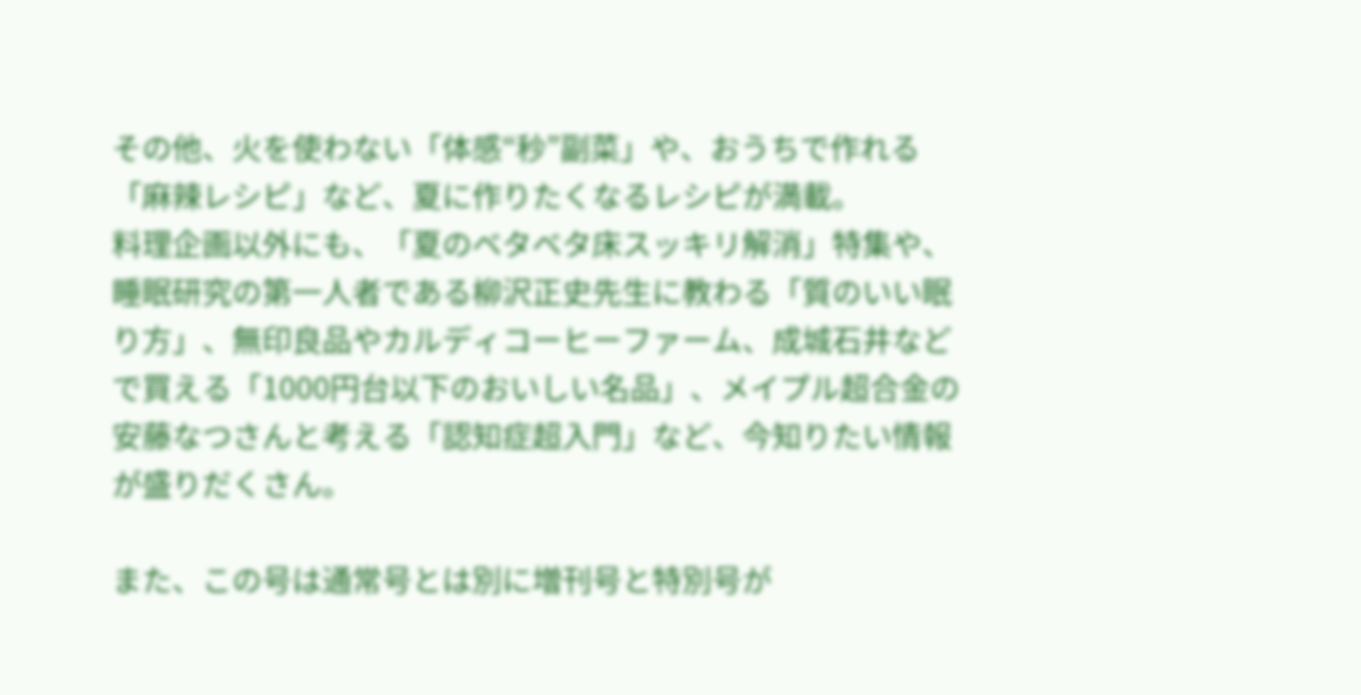その他、火を使わない「体感“秒”副菜」や、おうちで作れる「麻辣レシピ」など、夏に作りたくなるレシピが満載。
料理企画以外にも、「夏のベタベタ床スッキリ解消」特集や、睡眠研究の第一人者である柳沢正史先生に教わる「質のいい眠り方」、無印良品やカルディコーヒーファーム、成城石井などで買える「1000円台以下のおいしい名品」、メイプル超合金の安藤なつさんと考える「認知症超入門」など、今知りたい情報が盛りだくさん。

また、この号は通常号とは別に増刊号と特別号が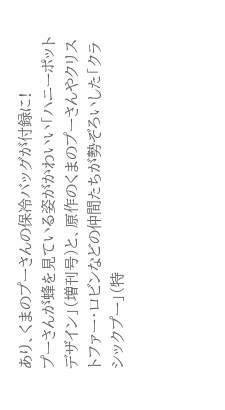あり、くまのプーさんの保冷バッグが付録に!
プーさんが蜂を見ている姿がかわいい「ハニーポットデザイン」(増刊号)と、原作のくまのプーさんやクリストファー・ロビンなどの仲間たちが勢ぞろいした「クラシックプー」(特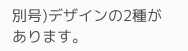別号)デザインの2種があります。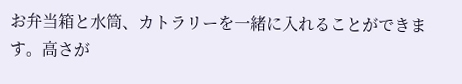お弁当箱と水筒、カトラリーを一緒に入れることができます。高さが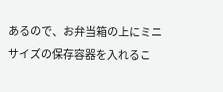あるので、お弁当箱の上にミニサイズの保存容器を入れるこ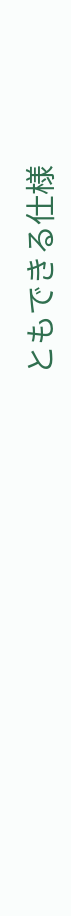ともできる仕様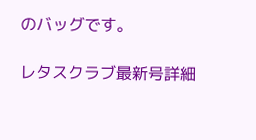のバッグです。

レタスクラブ最新号詳細